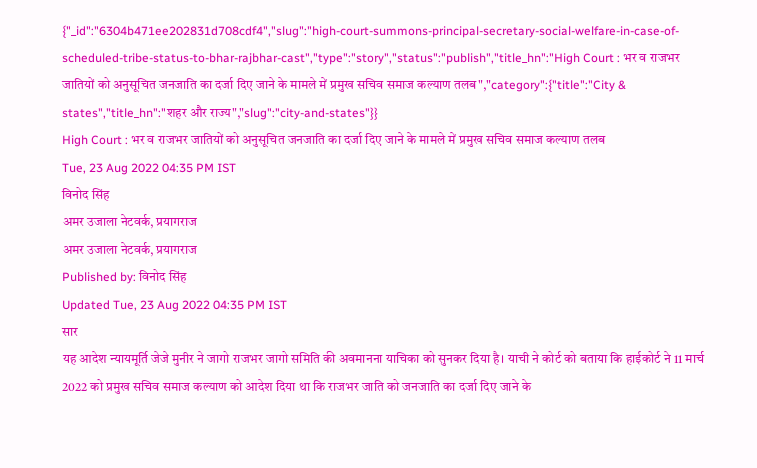{"_id":"6304b471ee202831d708cdf4","slug":"high-court-summons-principal-secretary-social-welfare-in-case-of-scheduled-tribe-status-to-bhar-rajbhar-cast","type":"story","status":"publish","title_hn":"High Court : भर व राजभर जातियों को अनुसूचित जनजाति का दर्जा दिए जाने के मामले में प्रमुख सचिव समाज कल्याण तलब","category":{"title":"City & states","title_hn":"शहर और राज्य","slug":"city-and-states"}}
High Court : भर व राजभर जातियों को अनुसूचित जनजाति का दर्जा दिए जाने के मामले में प्रमुख सचिव समाज कल्याण तलब
Tue, 23 Aug 2022 04:35 PM IST
विनोद सिंह
अमर उजाला नेटवर्क, प्रयागराज
अमर उजाला नेटवर्क, प्रयागराज
Published by: विनोद सिंह
Updated Tue, 23 Aug 2022 04:35 PM IST
सार
यह आदेश न्यायमूर्ति जेजे मुनीर ने जागो राजभर जागो समिति की अवमानना याचिका को सुनकर दिया है। याची ने कोर्ट को बताया कि हाईकोर्ट ने 11 मार्च 2022 को प्रमुख सचिव समाज कल्याण को आदेश दिया था कि राजभर जाति को जनजाति का दर्जा दिए जाने के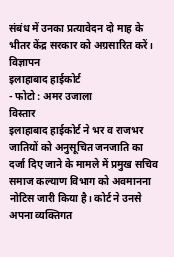संबंध में उनका प्रत्यावेदन दो माह के भीतर केंद्र सरकार को अग्रसारित करें।
विज्ञापन
इलाहाबाद हाईकोर्ट
- फोटो : अमर उजाला
विस्तार
इलाहाबाद हाईकोर्ट ने भर व राजभर जातियों को अनुसूचित जनजाति का दर्जा दिए जाने के मामले में प्रमुख सचिव समाज कल्याण विभाग को अवमानना नोटिस जारी किया है। कोर्ट ने उनसे अपना व्यक्तिगत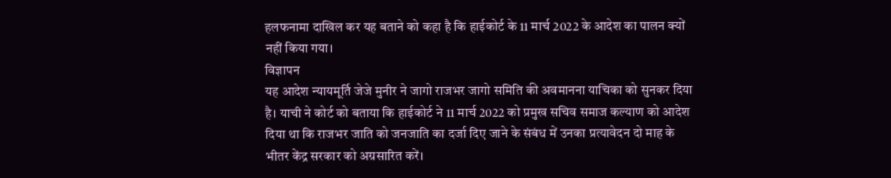हलफनामा दाखिल कर यह बताने को कहा है कि हाईकोर्ट के 11 मार्च 2022 के आदेश का पालन क्यों नहीं किया गया।
विज्ञापन
यह आदेश न्यायमूर्ति जेजे मुनीर ने जागो राजभर जागो समिति की अवमानना याचिका को सुनकर दिया है। याची ने कोर्ट को बताया कि हाईकोर्ट ने 11 मार्च 2022 को प्रमुख सचिव समाज कल्याण को आदेश दिया था कि राजभर जाति को जनजाति का दर्जा दिए जाने के संबंध में उनका प्रत्यावेदन दो माह के भीतर केंद्र सरकार को अग्रसारित करें।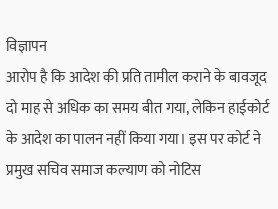विज्ञापन
आरोप है कि आदेश की प्रति तामील कराने के बावजूद दो माह से अधिक का समय बीत गया, लेकिन हाईकोर्ट के आदेश का पालन नहीं किया गया। इस पर कोर्ट ने प्रमुख सचिव समाज कल्याण को नोटिस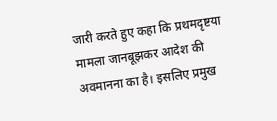जारी करते हुए कहा कि प्रथमदृष्टया मामला जानबूझकर आदेश की अवमानना का है। इसलिए प्रमुख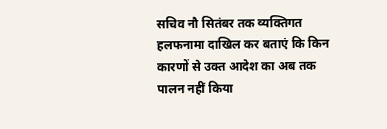सचिव नौ सितंबर तक व्यक्तिगत हलफनामा दाखिल कर बताएं कि किन कारणों से उक्त आदेश का अब तक पालन नहीं किया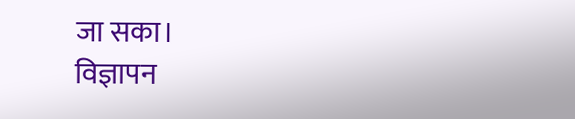जा सका।
विज्ञापन